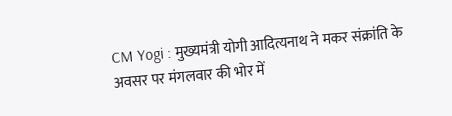CM Yogi : मुख्यमंत्री योगी आदित्यनाथ ने मकर संक्रांति के अवसर पर मंगलवार की भोर में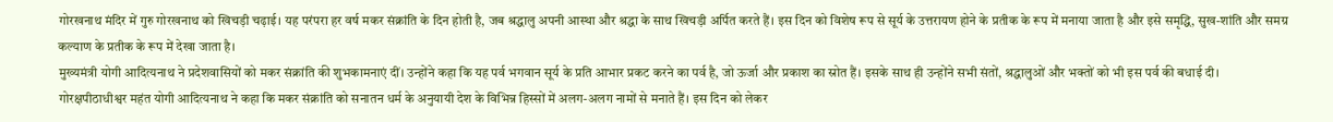गोरखनाथ मंदिर में गुरु गोरखनाथ को खिचड़ी चढ़ाई। यह परंपरा हर वर्ष मकर संक्रांति के दिन होती है, जब श्रद्धालु अपनी आस्था और श्रद्धा के साथ खिचड़ी अर्पित करते हैं। इस दिन को विशेष रूप से सूर्य के उत्तरायण होने के प्रतीक के रूप में मनाया जाता है और इसे समृद्धि, सुख-शांति और समग्र कल्याण के प्रतीक के रूप में देखा जाता है।
मुख्यमंत्री योगी आदित्यनाथ ने प्रदेशवासियों को मकर संक्रांति की शुभकामनाएं दीं। उन्होंने कहा कि यह पर्व भगवान सूर्य के प्रति आभार प्रकट करने का पर्व है, जो ऊर्जा और प्रकाश का स्रोत हैं। इसके साथ ही उन्होंने सभी संतों, श्रद्धालुओं और भक्तों को भी इस पर्व की बधाई दी।
गोरक्षपीठाधीश्वर महंत योगी आदित्यनाथ ने कहा कि मकर संक्रांति को सनातन धर्म के अनुयायी देश के विभिन्न हिस्सों में अलग-अलग नामों से मनाते हैं। इस दिन को लेकर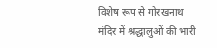विशेष रूप से गोरखनाथ मंदिर में श्रद्धालुओं की भारी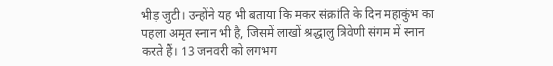भीड़ जुटी। उन्होंने यह भी बताया कि मकर संक्रांति के दिन महाकुंभ का पहला अमृत स्नान भी है, जिसमें लाखों श्रद्धालु त्रिवेणी संगम में स्नान करते हैं। 13 जनवरी को लगभग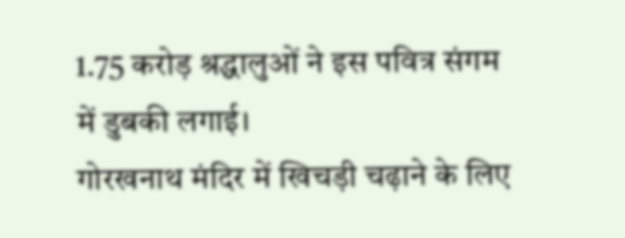1.75 करोड़ श्रद्धालुओं ने इस पवित्र संगम में डुबकी लगाई।
गोरखनाथ मंदिर में खिचड़ी चढ़ाने के लिए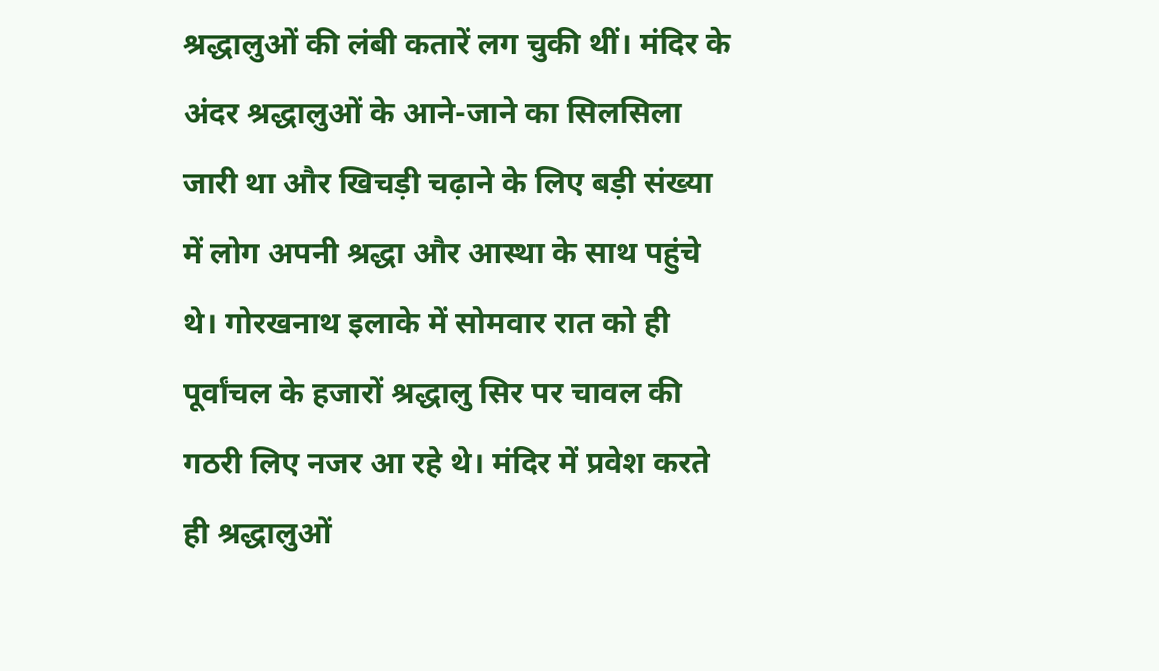श्रद्धालुओं की लंबी कतारें लग चुकी थीं। मंदिर के अंदर श्रद्धालुओं के आने-जाने का सिलसिला जारी था और खिचड़ी चढ़ाने के लिए बड़ी संख्या में लोग अपनी श्रद्धा और आस्था के साथ पहुंचे थे। गोरखनाथ इलाके में सोमवार रात को ही पूर्वांचल के हजारों श्रद्धालु सिर पर चावल की गठरी लिए नजर आ रहे थे। मंदिर में प्रवेश करते ही श्रद्धालुओं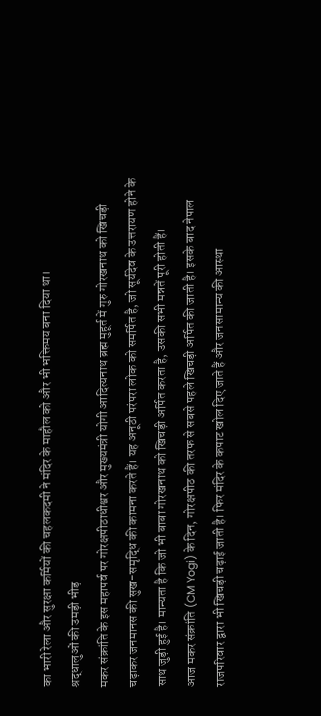का भारी रेला और सुरक्षा कर्मियों की चहलकदमी ने मंदिर के माहौल को और भी भक्तिमय बना दिया था।
श्रद्धालुओं की उमड़ी भीड़
मकर संक्रांति के इस महापर्व पर गोरक्षपीठाधीश्वर और मुख्यमंत्री योगी आदित्यनाथ ब्रह्म मुहूर्त में गुरु गोरखनाथ को खिचड़ी चढ़ाकर जनमानस की सुख-समृद्धि की कामना करते हैं। यह अनूठी परंपरा लोक को समर्पित है, जो सूर्यदेव के उत्तरायण होने के साथ जुड़ी हुई है। मान्यता है कि जो भी बाबा गोरखनाथ को खिचड़ी अर्पित करता है, उसकी सभी मन्नतें पूरी होती हैं।
आज मकर संक्रांति (CM Yogi) के दिन, गोरक्षपीठ की तरफ से सबसे पहले खिचड़ी अर्पित की जाती है। इसके बाद नेपाल राजपरिवार द्वारा भी खिचड़ी चढ़ाई जाती है। फिर मंदिर के कपाट खोल दिए जाते हैं और जनसामान्य की आस्था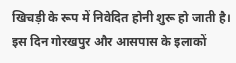खिचड़ी के रूप में निवेदित होनी शुरू हो जाती है। इस दिन गोरखपुर और आसपास के इलाकों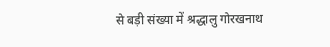से बड़ी संख्या में श्रद्धालु गोरखनाथ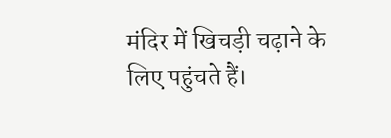मंदिर में खिचड़ी चढ़ाने के लिए पहुंचते हैं।